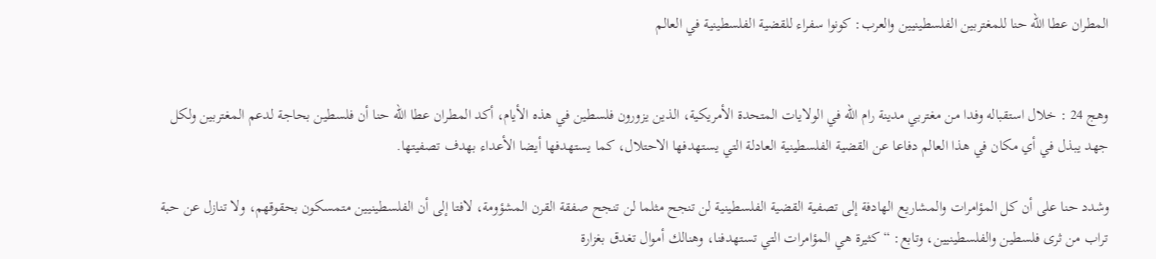المطران عطا الله حنا للمغتربين الفلسطينيين والعرب: كونوا سفراء للقضية الفلسطينية في العالم


وهج 24 : خلال استقباله وفدا من مغتربي مدينة رام الله في الولايات المتحدة الأمريكية، الذين يزورون فلسطين في هذه الأيام، أكد المطران عطا الله حنا أن فلسطين بحاجة لدعم المغتربين ولكل جهد يبذل في أي مكان في هذا العالم دفاعا عن القضية الفلسطينية العادلة التي يستهدفها الاحتلال، كما يستهدفها أيضا الأعداء بهدف تصفيتها.

وشدد حنا على أن كل المؤامرات والمشاريع الهادفة إلى تصفية القضية الفلسطينية لن تنجح مثلما لن تنجح صفقة القرن المشؤومة، لافتا إلى أن الفلسطينيين متمسكون بحقوقهم، ولا تنازل عن حبة تراب من ثرى فلسطين والفلسطينيين، وتابع: “كثيرة هي المؤامرات التي تستهدفنا، وهنالك أموال تغدق بغزارة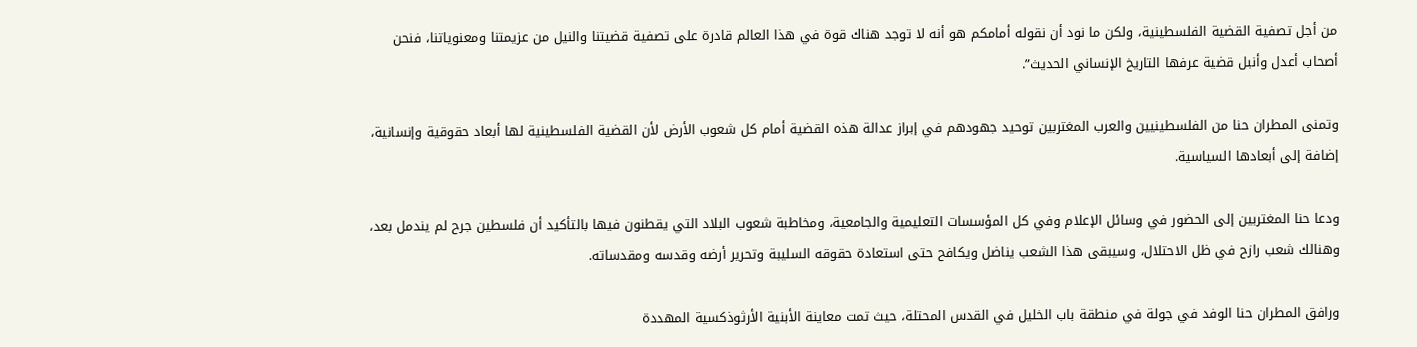من أجل تصفية القضية الفلسطينية، ولكن ما نود أن نقوله أمامكم هو أنه لا توجد هناك قوة في هذا العالم قادرة على تصفية قضيتنا والنيل من عزيمتنا ومعنوياتنا، فنحن أصحاب أعدل وأنبل قضية عرفها التاريخ الإنساني الحديث”.

وتمنى المطران حنا من الفلسطينيين والعرب المغتربين توحيد جهودهم في إبراز عدالة هذه القضية أمام كل شعوب الأرض لأن القضية الفلسطينية لها أبعاد حقوقية وإنسانية، إضافة إلى أبعادها السياسية.

ودعا حنا المغتربين إلى الحضور في وسائل الإعلام وفي كل المؤسسات التعليمية والجامعية، ومخاطبة شعوب البلاد التي يقطنون فيها بالتأكيد أن فلسطين جرح لم يندمل بعد، وهنالك شعب رازح في ظل الاحتلال، وسيبقى هذا الشعب يناضل ويكافح حتى استعادة حقوقه السليبة وتحرير أرضه وقدسه ومقدساته.

ورافق المطران حنا الوفد في جولة في منطقة باب الخليل في القدس المحتلة، حيث تمت معاينة الأبنية الأرثوذكسية المهددة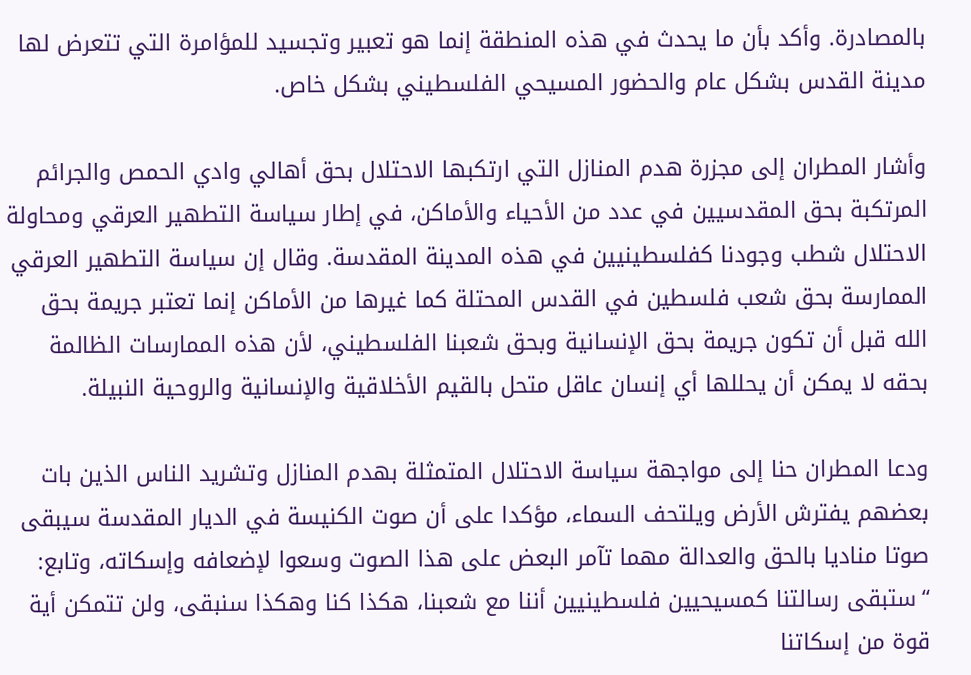بالمصادرة. وأكد بأن ما يحدث في هذه المنطقة إنما هو تعبير وتجسيد للمؤامرة التي تتعرض لها مدينة القدس بشكل عام والحضور المسيحي الفلسطيني بشكل خاص.

وأشار المطران إلى مجزرة هدم المنازل التي ارتكبها الاحتلال بحق أهالي وادي الحمص والجرائم المرتكبة بحق المقدسيين في عدد من الأحياء والأماكن، في إطار سياسة التطهير العرقي ومحاولة الاحتلال شطب وجودنا كفلسطينيين في هذه المدينة المقدسة. وقال إن سياسة التطهير العرقي الممارسة بحق شعب فلسطين في القدس المحتلة كما غيرها من الأماكن إنما تعتبر جريمة بحق الله قبل أن تكون جريمة بحق الإنسانية وبحق شعبنا الفلسطيني، لأن هذه الممارسات الظالمة بحقه لا يمكن أن يحللها أي إنسان عاقل متحل بالقيم الأخلاقية والإنسانية والروحية النبيلة.

ودعا المطران حنا إلى مواجهة سياسة الاحتلال المتمثلة بهدم المنازل وتشريد الناس الذين بات بعضهم يفترش الأرض ويلتحف السماء، مؤكدا على أن صوت الكنيسة في الديار المقدسة سيبقى صوتا مناديا بالحق والعدالة مهما تآمر البعض على هذا الصوت وسعوا لإضعافه وإسكاته، وتابع: “ستبقى رسالتنا كمسيحيين فلسطينيين أننا مع شعبنا، هكذا كنا وهكذا سنبقى، ولن تتمكن أية قوة من إسكاتنا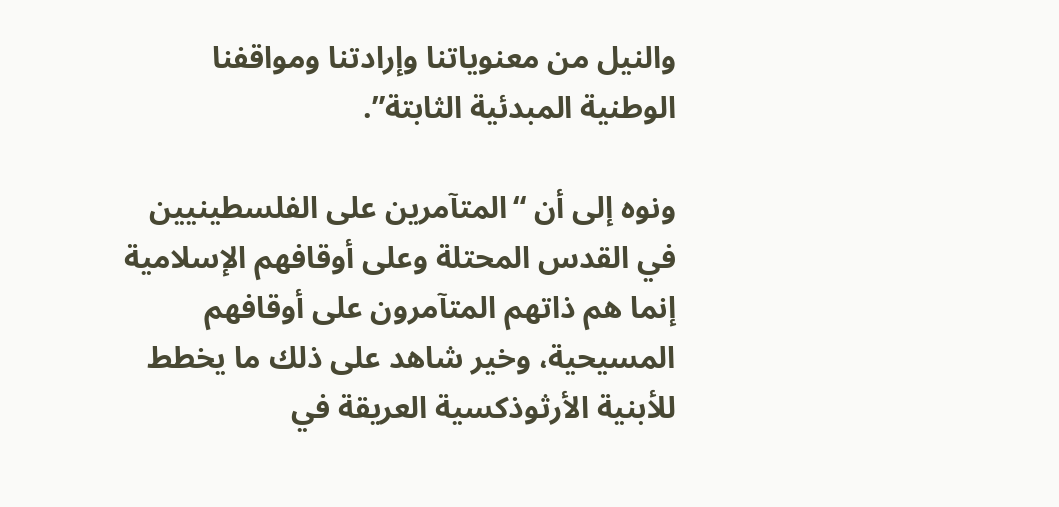والنيل من معنوياتنا وإرادتنا ومواقفنا الوطنية المبدئية الثابتة”.

ونوه إلى أن “المتآمرين على الفلسطينيين في القدس المحتلة وعلى أوقافهم الإسلامية إنما هم ذاتهم المتآمرون على أوقافهم المسيحية، وخير شاهد على ذلك ما يخطط للأبنية الأرثوذكسية العريقة في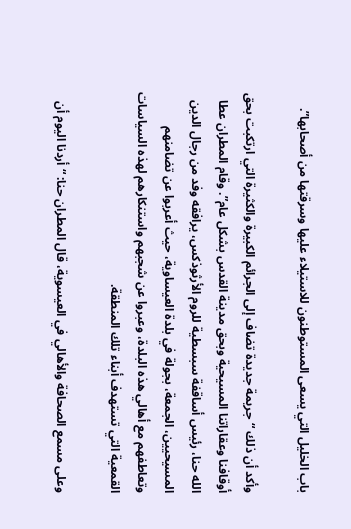باب الخليل التي يسعى المستوطنون للاستيلاء عليها وسرقتها من أصحابها”.

وأكد أن ذلك “جريمة جديدة تضاف إلى الجرائم الكبيرة والكثيرة التي ارتكبت بحق أوقافنا وعقاراتنا المسيحية وبحق مدينة القدس بشكل عام”. وقام المطران عطا الله حنا، رئيس أساقفة سبسطية للروم الأرثوذكس، يرافقه وفد من رجال الدين المسيحيين، الجمعة، بجولة في بلدة العيساوية، حيث أعربوا عن تضامنهم وتعاطفهم مع أهالي هذه البلدة، وعبروا عن شجبهم واستنكارهم لهذه السياسات القمعية التي تستهدف أبناء تلك المنطقة.

وعلى مسمع الصحافة والأهالي في العيسوية، قال المطران حنا: “أردنا اليوم أن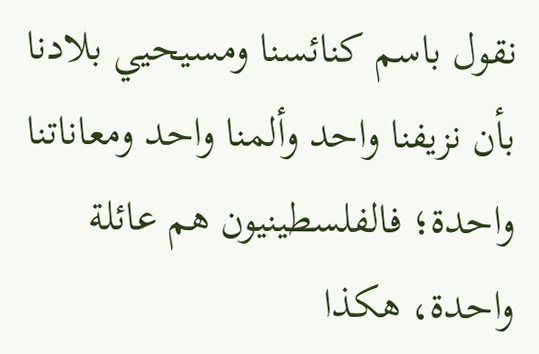نقول باسم كنائسنا ومسيحيي بلادنا بأن نزيفنا واحد وألمنا واحد ومعاناتنا واحدة؛ فالفلسطينيون هم عائلة واحدة، هكذا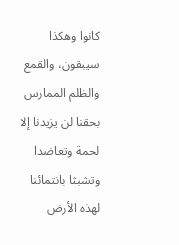كانوا وهكذا سيبقون، والقمع والظلم الممارس بحقنا لن يزيدنا إلا لحمة وتعاضدا وتشبثا بانتمائنا لهذه الأرض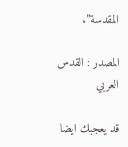المقدسة”.

المصدر : القدس العربي

قد يعجبك ايضا